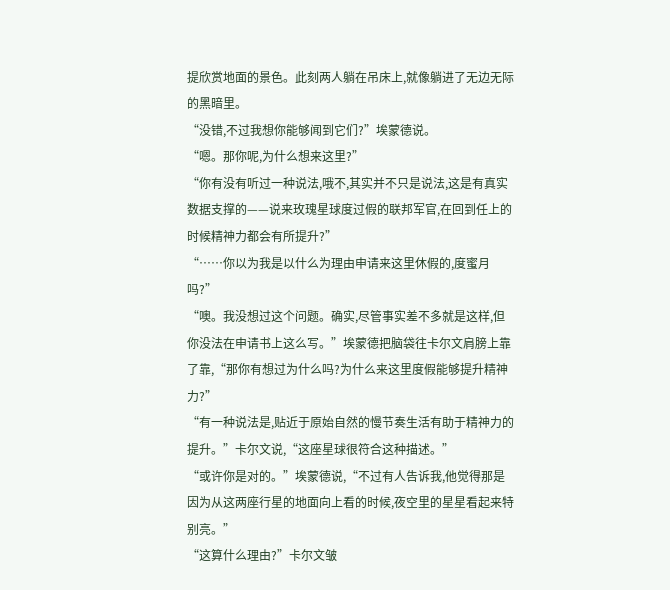提欣赏地面的景色。此刻两人躺在吊床上,就像躺进了无边无际的黑暗里。
“没错,不过我想你能够闻到它们?”埃蒙德说。
“嗯。那你呢,为什么想来这里?”
“你有没有听过一种说法,哦不,其实并不只是说法,这是有真实数据支撑的——说来玫瑰星球度过假的联邦军官,在回到任上的时候精神力都会有所提升?”
“……你以为我是以什么为理由申请来这里休假的,度蜜月吗?”
“噢。我没想过这个问题。确实,尽管事实差不多就是这样,但你没法在申请书上这么写。”埃蒙德把脑袋往卡尔文肩膀上靠了靠,“那你有想过为什么吗?为什么来这里度假能够提升精神力?”
“有一种说法是,贴近于原始自然的慢节奏生活有助于精神力的提升。”卡尔文说,“这座星球很符合这种描述。”
“或许你是对的。”埃蒙德说,“不过有人告诉我,他觉得那是因为从这两座行星的地面向上看的时候,夜空里的星星看起来特别亮。”
“这算什么理由?”卡尔文皱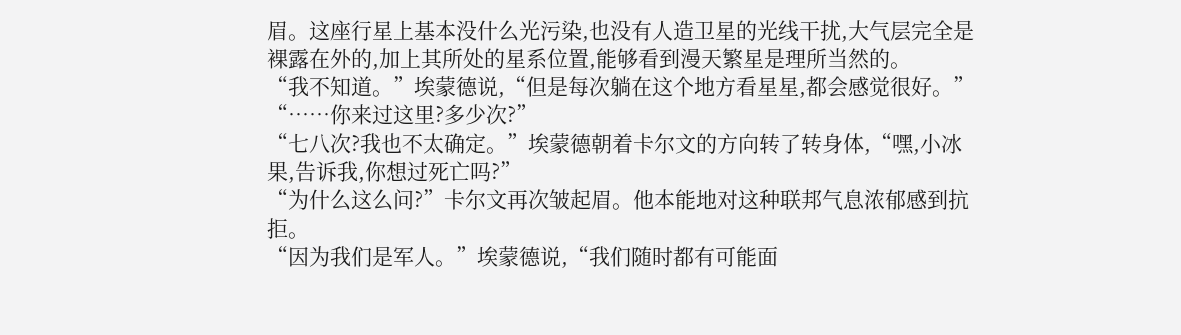眉。这座行星上基本没什么光污染,也没有人造卫星的光线干扰,大气层完全是裸露在外的,加上其所处的星系位置,能够看到漫天繁星是理所当然的。
“我不知道。”埃蒙德说,“但是每次躺在这个地方看星星,都会感觉很好。”
“……你来过这里?多少次?”
“七八次?我也不太确定。”埃蒙德朝着卡尔文的方向转了转身体,“嘿,小冰果,告诉我,你想过死亡吗?”
“为什么这么问?”卡尔文再次皱起眉。他本能地对这种联邦气息浓郁感到抗拒。
“因为我们是军人。”埃蒙德说,“我们随时都有可能面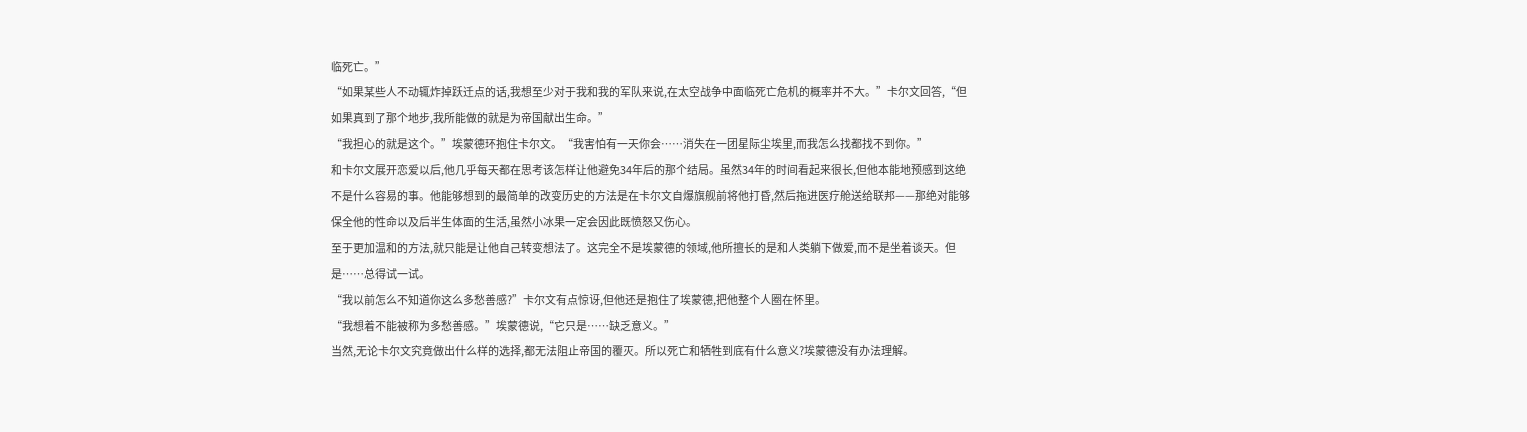临死亡。”
“如果某些人不动辄炸掉跃迁点的话,我想至少对于我和我的军队来说,在太空战争中面临死亡危机的概率并不大。”卡尔文回答,“但如果真到了那个地步,我所能做的就是为帝国献出生命。”
“我担心的就是这个。”埃蒙德环抱住卡尔文。“我害怕有一天你会……消失在一团星际尘埃里,而我怎么找都找不到你。”
和卡尔文展开恋爱以后,他几乎每天都在思考该怎样让他避免34年后的那个结局。虽然34年的时间看起来很长,但他本能地预感到这绝不是什么容易的事。他能够想到的最简单的改变历史的方法是在卡尔文自爆旗舰前将他打昏,然后拖进医疗舱送给联邦——那绝对能够保全他的性命以及后半生体面的生活,虽然小冰果一定会因此既愤怒又伤心。
至于更加温和的方法,就只能是让他自己转变想法了。这完全不是埃蒙德的领域,他所擅长的是和人类躺下做爱,而不是坐着谈天。但是……总得试一试。
“我以前怎么不知道你这么多愁善感?”卡尔文有点惊讶,但他还是抱住了埃蒙德,把他整个人圈在怀里。
“我想着不能被称为多愁善感。”埃蒙德说,“它只是……缺乏意义。”
当然,无论卡尔文究竟做出什么样的选择,都无法阻止帝国的覆灭。所以死亡和牺牲到底有什么意义?埃蒙德没有办法理解。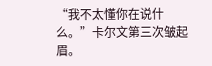“我不太懂你在说什么。”卡尔文第三次皱起眉。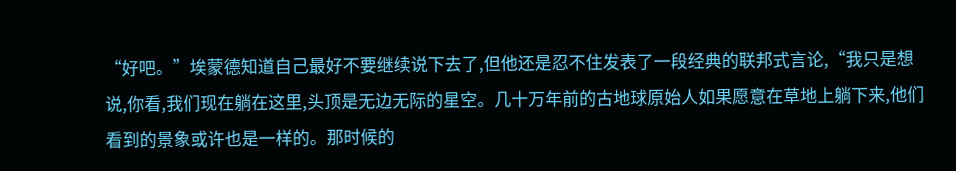“好吧。”埃蒙德知道自己最好不要继续说下去了,但他还是忍不住发表了一段经典的联邦式言论,“我只是想说,你看,我们现在躺在这里,头顶是无边无际的星空。几十万年前的古地球原始人如果愿意在草地上躺下来,他们看到的景象或许也是一样的。那时候的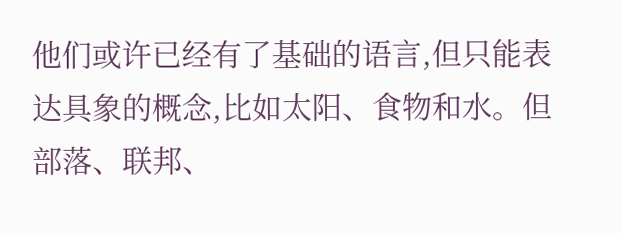他们或许已经有了基础的语言,但只能表达具象的概念,比如太阳、食物和水。但部落、联邦、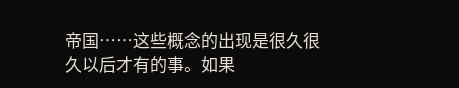帝国……这些概念的出现是很久很久以后才有的事。如果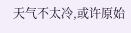天气不太冷,或许原始